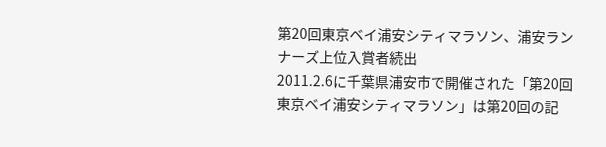第20回東京ベイ浦安シティマラソン、浦安ランナーズ上位入賞者続出
2011.2.6に千葉県浦安市で開催された「第20回東京ベイ浦安シティマラソン」は第20回の記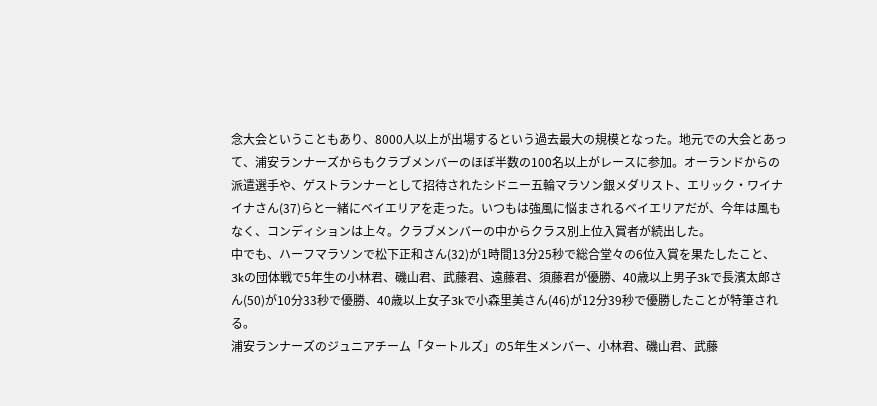念大会ということもあり、8000人以上が出場するという過去最大の規模となった。地元での大会とあって、浦安ランナーズからもクラブメンバーのほぼ半数の100名以上がレースに参加。オーランドからの派遣選手や、ゲストランナーとして招待されたシドニー五輪マラソン銀メダリスト、エリック・ワイナイナさん(37)らと一緒にベイエリアを走った。いつもは強風に悩まされるベイエリアだが、今年は風もなく、コンディションは上々。クラブメンバーの中からクラス別上位入賞者が続出した。
中でも、ハーフマラソンで松下正和さん(32)が1時間13分25秒で総合堂々の6位入賞を果たしたこと、3kの団体戦で5年生の小林君、磯山君、武藤君、遠藤君、須藤君が優勝、40歳以上男子3kで長濱太郎さん(50)が10分33秒で優勝、40歳以上女子3kで小森里美さん(46)が12分39秒で優勝したことが特筆される。
浦安ランナーズのジュニアチーム「タートルズ」の5年生メンバー、小林君、磯山君、武藤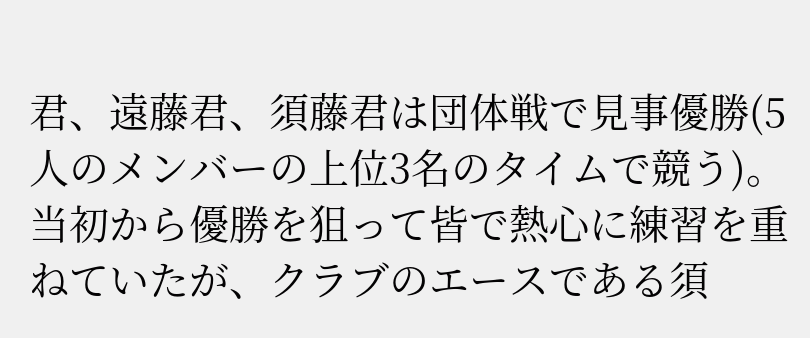君、遠藤君、須藤君は団体戦で見事優勝(5人のメンバーの上位3名のタイムで競う)。当初から優勝を狙って皆で熱心に練習を重ねていたが、クラブのエースである須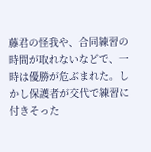藤君の怪我や、合同練習の時間が取れないなどで、一時は優勝が危ぶまれた。しかし保護者が交代で練習に付きそった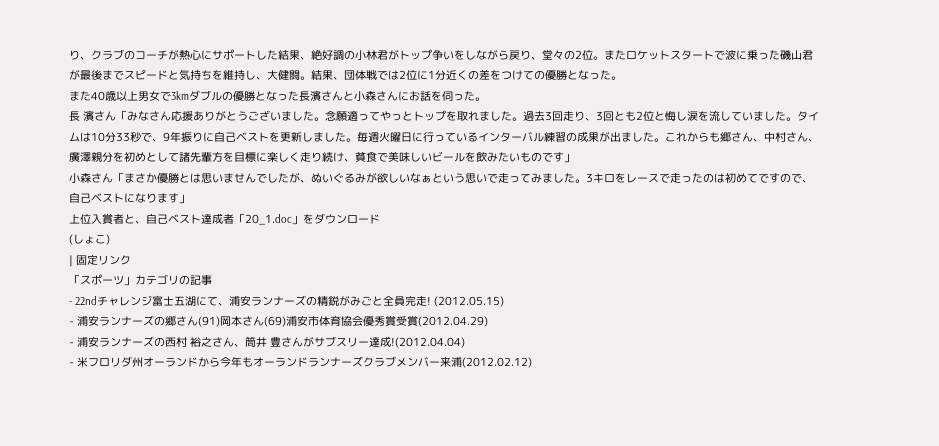り、クラブのコーチが熱心にサポートした結果、絶好調の小林君がトップ争いをしながら戻り、堂々の2位。またロケットスタートで波に乗った磯山君が最後までスピードと気持ちを維持し、大健闘。結果、団体戦では2位に1分近くの差をつけての優勝となった。
また40歳以上男女で3kmダブルの優勝となった長濱さんと小森さんにお話を伺った。
長 濱さん「みなさん応援ありがとうございました。念願適ってやっとトップを取れました。過去3回走り、3回とも2位と悔し涙を流していました。タイムは10分33秒で、9年振りに自己ベストを更新しました。毎週火曜日に行っているインターバル練習の成果が出ました。これからも郷さん、中村さん、廣澤親分を初めとして諸先輩方を目標に楽しく走り続け、貧食で美味しいビールを飲みたいものです」
小森さん「まさか優勝とは思いませんでしたが、ぬいぐるみが欲しいなぁという思いで走ってみました。3キロをレースで走ったのは初めてですので、自己ベストになります」
上位入賞者と、自己ベスト達成者「20_1.doc」をダウンロード
(しょこ)
| 固定リンク
「スポーツ」カテゴリの記事
- 22ndチャレンジ富士五湖にて、浦安ランナーズの精鋭がみごと全員完走! (2012.05.15)
- 浦安ランナーズの郷さん(91)岡本さん(69)浦安市体育協会優秀賞受賞(2012.04.29)
- 浦安ランナーズの西村 裕之さん、筒井 豊さんがサブスリー達成!(2012.04.04)
- 米フロリダ州オーランドから今年もオーランドランナーズクラブメンバー来浦(2012.02.12)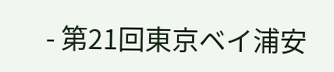- 第21回東京ベイ浦安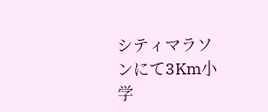シティマラソンにて3Km小学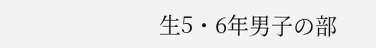生5・6年男子の部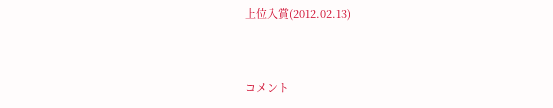上位入賞(2012.02.13)


コメント